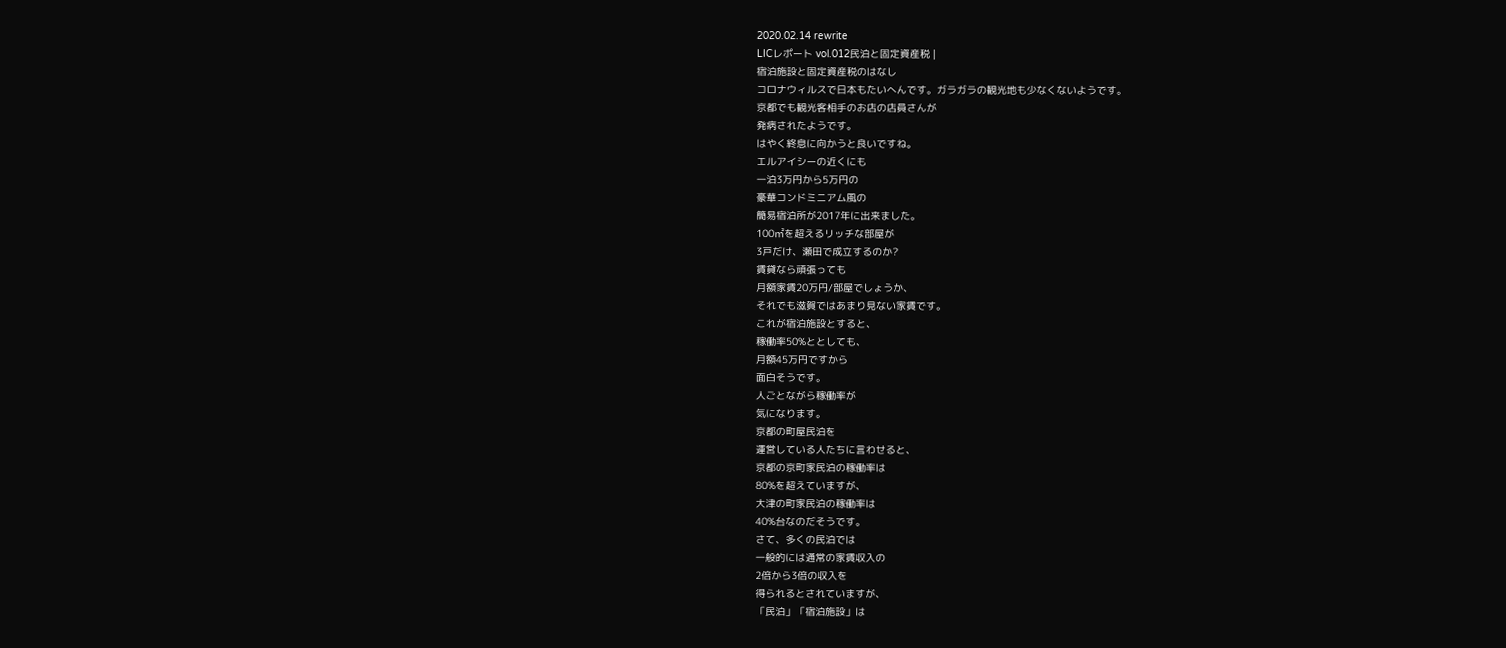2020.02.14 rewrite
LICレポート vol.012民泊と固定資産税 |
宿泊施設と固定資産税のはなし
コロナウィルスで日本もたいへんです。ガラガラの観光地も少なくないようです。
京都でも観光客相手のお店の店員さんが
発病されたようです。
はやく終息に向かうと良いですね。
エルアイシーの近くにも
一泊3万円から5万円の
豪華コンドミニアム風の
簡易宿泊所が2017年に出来ました。
100㎡を超えるリッチな部屋が
3戸だけ、瀬田で成立するのか?
賃貸なら頑張っても
月額家賃20万円/部屋でしょうか、
それでも滋賀ではあまり見ない家賃です。
これが宿泊施設とすると、
稼働率50%ととしても、
月額45万円ですから
面白そうです。
人ごとながら稼働率が
気になります。
京都の町屋民泊を
運営している人たちに言わせると、
京都の京町家民泊の稼働率は
80%を超えていますが、
大津の町家民泊の稼働率は
40%台なのだそうです。
さて、多くの民泊では
一般的には通常の家賃収入の
2倍から3倍の収入を
得られるとされていますが、
「民泊」「宿泊施設」は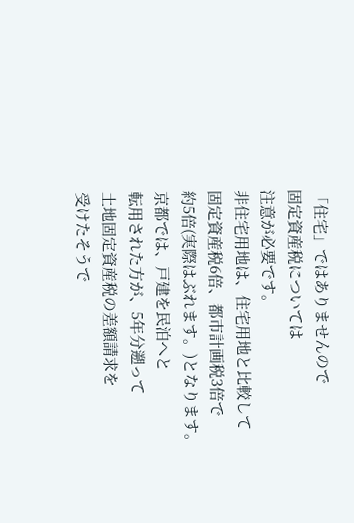「住宅」ではありませんので
固定資産税については
注意が必要です。
非住宅用地は、住宅用地と比較して
固定資産税6倍、都市計画税3倍で
約5倍(実際はぶれます。)となります。
京都では、戸建を民泊へと
転用された方が、5年分遡って
土地固定資産税の差額請求を
受けたそうで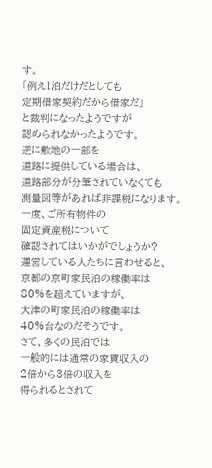す。
「例え1泊だけだとしても
定期借家契約だから借家だ」
と裁判になったようですが
認められなかったようです。
逆に敷地の一部を
道路に提供している場合は、
道路部分が分筆されていなくても
測量図等があれば非課税になります。
一度、ご所有物件の
固定資産税について
確認されてはいかがでしょうか?
運営している人たちに言わせると、
京都の京町家民泊の稼働率は
80%を超えていますが、
大津の町家民泊の稼働率は
40%台なのだそうです。
さて、多くの民泊では
一般的には通常の家賃収入の
2倍から3倍の収入を
得られるとされて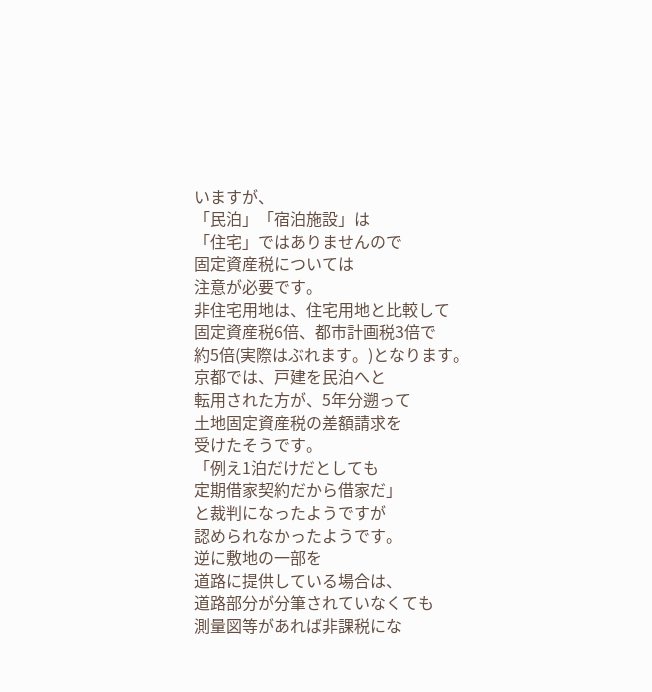いますが、
「民泊」「宿泊施設」は
「住宅」ではありませんので
固定資産税については
注意が必要です。
非住宅用地は、住宅用地と比較して
固定資産税6倍、都市計画税3倍で
約5倍(実際はぶれます。)となります。
京都では、戸建を民泊へと
転用された方が、5年分遡って
土地固定資産税の差額請求を
受けたそうです。
「例え1泊だけだとしても
定期借家契約だから借家だ」
と裁判になったようですが
認められなかったようです。
逆に敷地の一部を
道路に提供している場合は、
道路部分が分筆されていなくても
測量図等があれば非課税にな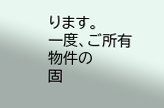ります。
一度、ご所有物件の
固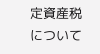定資産税について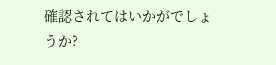確認されてはいかがでしょうか?